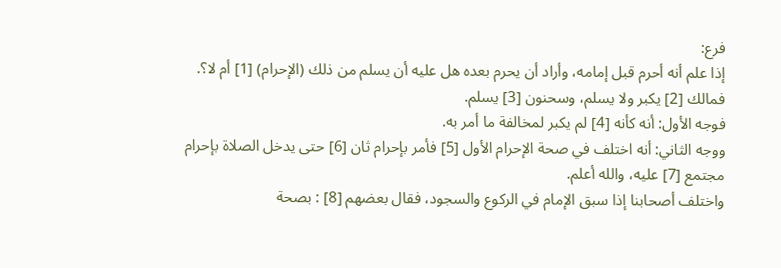فرع:
إذا علم أنه أحرم قبل إمامه، وأراد أن يحرم بعده هل عليه أن يسلم من ذلك (الإحرام) [1] أم لا؟.
فمالك [2] يكبر ولا يسلم، وسحنون [3] يسلم.
فوجه الأول: أنه كأنه [4] لم يكبر لمخالفة ما أمر به.
ووجه الثاني: أنه اختلف في صحة الإحرام الأول [5] فأمر بإحرام ثان [6] حتى يدخل الصلاة بإحرام مجتمع [7] عليه، والله أعلم.
واختلف أصحابنا إذا سبق الإمام في الركوع والسجود، فقال بعضهم [8] : بصحة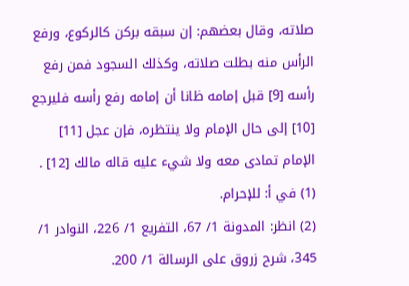صلاته، وقال بعضهم: إن سبقه بركن كالركوع، ورفع الرأس منه بطلت صلاته، وكذلك السجود فمن رفع رأسه [9] قبل إمامه ظانا أن إمامه رفع رأسه فليرجع [10] إلى حال الإمام ولا ينتظره، فإن عجل [11] الإمام تمادى معه ولا شيء عليه قاله مالك [12] .
(1) في أ: للإحرام.
(2) انظر: المدونة 1/ 67، التفريع 1/ 226، النوادر 1/ 345، شرح زروق على الرسالة 1/ 200.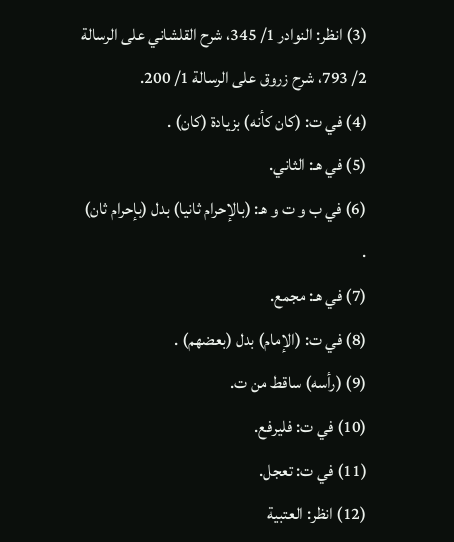(3) انظر: النوادر 1/ 345، شرح القلشاني على الرسالة 2/ 793، شرح زروق على الرسالة 1/ 200.
(4) في ت: (كان كأنه) بزيادة (كان) .
(5) في هـ: الثاني.
(6) في ب و ت و هـ: (بالإحرام ثانيا) بدل (بإحرام ثان) .
(7) في هـ: مجمع.
(8) في ت: (الإمام) بدل (بعضهم) .
(9) (رأسه) ساقط من ت.
(10) في ت: فليرفع.
(11) في ت: تعجل.
(12) انظر: العتبية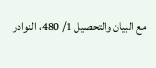مع البيان والتحصيل 1/ 480، النوادر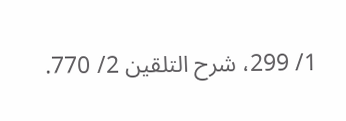1/ 299، شرح التلقين 2/ 770.